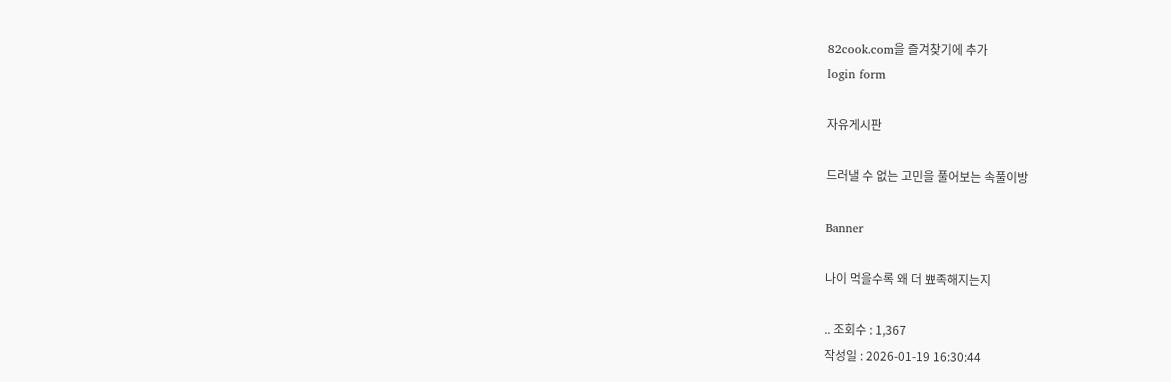82cook.com을 즐겨찾기에 추가
login form

자유게시판

드러낼 수 없는 고민을 풀어보는 속풀이방

Banner

나이 먹을수록 왜 더 뾰족해지는지

.. 조회수 : 1,367
작성일 : 2026-01-19 16:30:44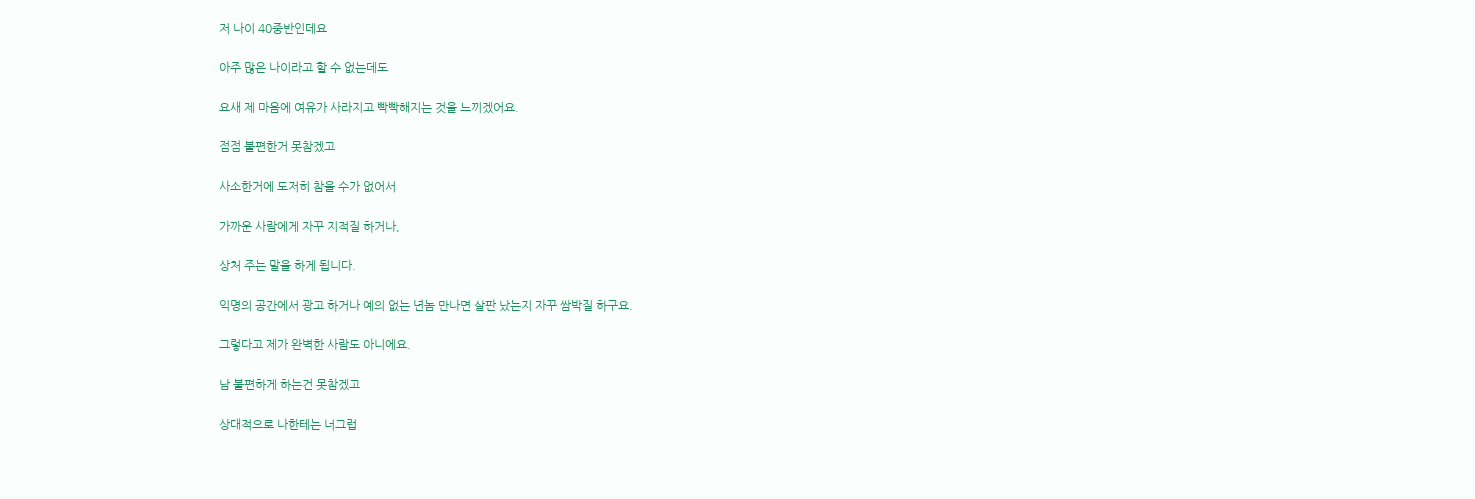저 나이 40중반인데요

아주 많은 나이라고 할 수 없는데도

요새 제 마음에 여유가 사라지고 빡빡해지는 것을 느끼겠어요.

점점 불편한거 못참겠고

사소한거에 도저히 참을 수가 없어서

가까운 사람에게 자꾸 지적질 하거나,

상처 주는 말을 하게 됩니다.

익명의 공간에서 광고 하거나 예의 없는 년놈 만나면 살판 났는지 자꾸 쌈박질 하구요.

그렇다고 제가 완벽한 사람도 아니에요.

남 불편하게 하는건 못참겠고

상대적으로 나한테는 너그럽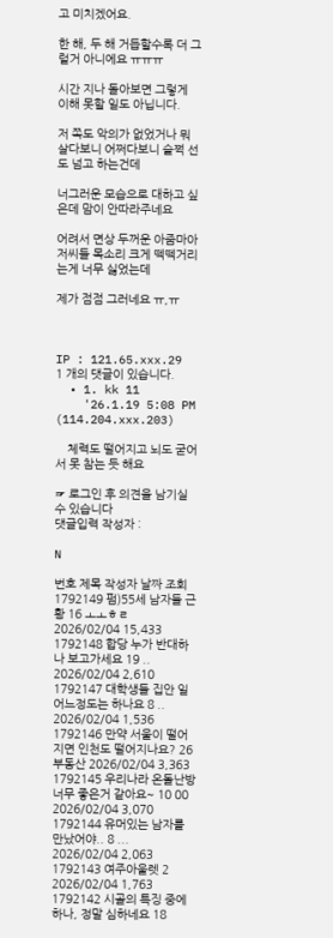고 미치겠어요.

한 해, 두 해 거듭할수록 더 그럴거 아니에요 ㅠㅠㅠ

시간 지나 돌아보면 그렇게 이해 못할 일도 아닙니다.

저 쪽도 악의가 없었거나 뭐 살다보니 어쩌다보니 슬쩍 선도 넘고 하는건데

너그러운 모습으로 대하고 싶은데 맘이 안따라주네요

어려서 면상 두꺼운 아줌마아저씨들 목소리 크게 떽떽거리는게 너무 싫었는데

제가 점점 그러네요 ㅠ,ㅠ



IP : 121.65.xxx.29
1 개의 댓글이 있습니다.
  • 1. kk 11
    '26.1.19 5:08 PM (114.204.xxx.203)

    체력도 떨어지고 뇌도 굳어서 못 참는 듯 해요

☞ 로그인 후 의견을 남기실 수 있습니다
댓글입력 작성자 :

N

번호 제목 작성자 날짜 조회
1792149 펌)55세 남자들 근황 16 ㅗㅗㅎㄹ 2026/02/04 15,433
1792148 합당 누가 반대하나 보고가세요 19 .. 2026/02/04 2,610
1792147 대학생들 집안 일 어느정도는 하나요 8 .. 2026/02/04 1,536
1792146 만약 서울이 떨어지면 인천도 떨어지나요? 26 부동산 2026/02/04 3,363
1792145 우리나라 온돌난방 너무 좋은거 같아요~ 10 00 2026/02/04 3,070
1792144 유머있는 남자를 만났어야.. 8 ... 2026/02/04 2,063
1792143 여주아울렛 2 2026/02/04 1,763
1792142 시골의 특징 중에 하나, 정말 심하네요 18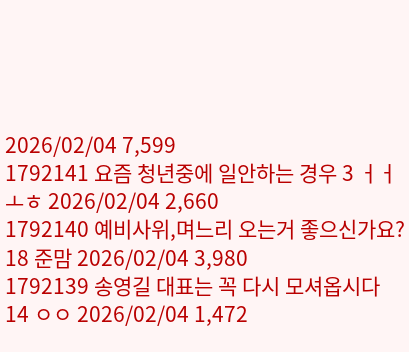2026/02/04 7,599
1792141 요즘 청년중에 일안하는 경우 3 ㅓㅓㅗㅎ 2026/02/04 2,660
1792140 예비사위,며느리 오는거 좋으신가요? 18 준맘 2026/02/04 3,980
1792139 송영길 대표는 꼭 다시 모셔옵시다 14 ㅇㅇ 2026/02/04 1,472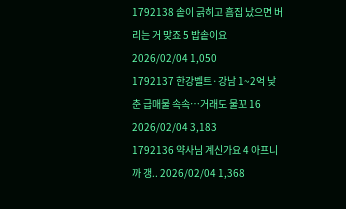1792138 솥이 긁히고 흠집 났으면 버리는 거 맞죠 5 밥솥이요 2026/02/04 1,050
1792137 한강벨트·강남 1~2억 낮춘 급매물 속속…거래도 물꼬 16 2026/02/04 3,183
1792136 약사님 계신가요 4 아프니까 갱.. 2026/02/04 1,368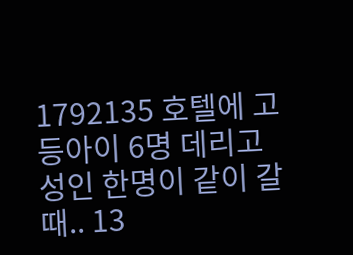1792135 호텔에 고등아이 6명 데리고 성인 한명이 같이 갈때.. 13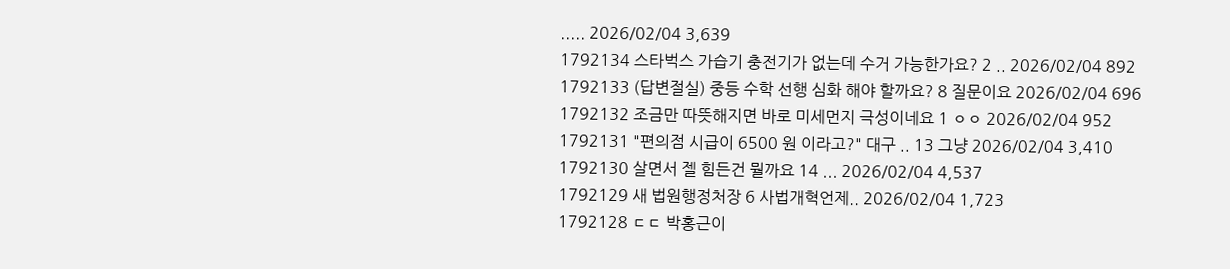..... 2026/02/04 3,639
1792134 스타벅스 가습기 충전기가 없는데 수거 가능한가요? 2 .. 2026/02/04 892
1792133 (답변절실) 중등 수학 선행 심화 해야 할까요? 8 질문이요 2026/02/04 696
1792132 조금만 따뜻해지면 바로 미세먼지 극성이네요 1 ㅇㅇ 2026/02/04 952
1792131 "편의점 시급이 6500 원 이라고?" 대구 .. 13 그냥 2026/02/04 3,410
1792130 살면서 젤 힘든건 뭘까요 14 ... 2026/02/04 4,537
1792129 새 법원행정처장 6 사법개혁언제.. 2026/02/04 1,723
1792128 ㄷㄷ 박홍근이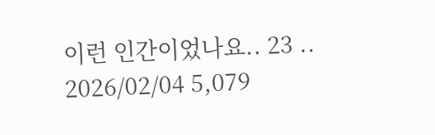이런 인간이었나요.. 23 .. 2026/02/04 5,079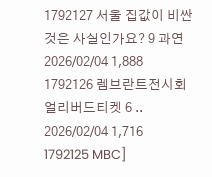1792127 서울 집값이 비싼 것은 사실인가요? 9 과연 2026/02/04 1,888
1792126 렘브란트전시회 얼리버드티켓 6 .. 2026/02/04 1,716
1792125 MBC]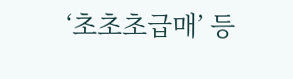‘초초초급매’ 등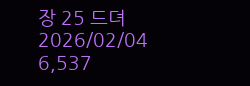장 25 드뎌 2026/02/04 6,537